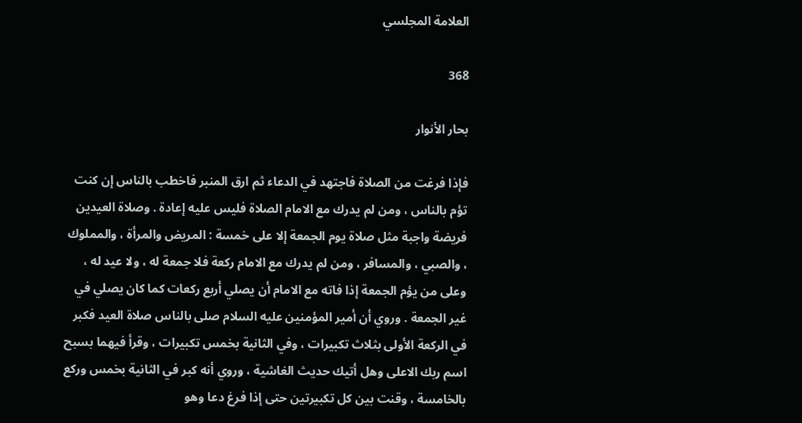العلامة المجلسي

368

بحار الأنوار

فإذا فرغت من الصلاة فاجتهد في الدعاء ثم ارق المنبر فاخطب بالناس إن كنت تؤم بالناس ، ومن لم يدرك مع الامام الصلاة فليس عليه إعادة . وصلاة العيدين فريضة واجبة مثل صلاة يوم الجمعة إلا على خمسة : المريض والمرأة ، والمملوك ، والصبي ، والمسافر ، ومن لم يدرك مع الامام ركعة فلا جمعة له ، ولا عيد له ، وعلى من يؤم الجمعة إذا فاته مع الامام أن يصلي أربع ركعات كما كان يصلي في غير الجمعة . وروي أن أمير المؤمنين عليه السلام صلى بالناس صلاة العيد فكبر في الركعة الأولى بثلاث تكبيرات ، وفي الثانية بخمس تكبيرات ، وقرأ فيهما بسبح اسم ربك الاعلى وهل أتيك حديث الغاشية ، وروي أنه كبر في الثانية بخمس وركع بالخامسة ، وقنت بين كل تكبيرتين حتى إذا فرغ دعا وهو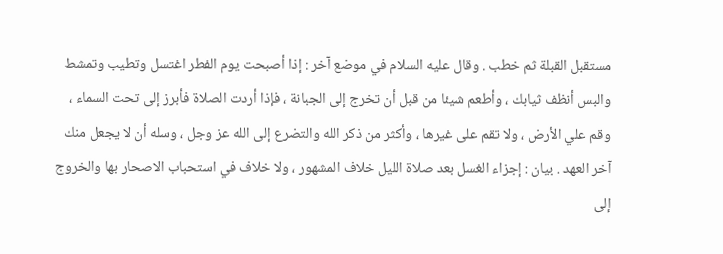مستقبل القبلة ثم خطب . وقال عليه السلام في موضع آخر : إذا أصبحت يوم الفطر اغتسل وتطيب وتمشط والبس أنظف ثيابك ، وأطعم شيئا من قبل أن تخرج إلى الجبانة ، فإذا أردت الصلاة فأبرز إلى تحت السماء ، وقم علي الأرض ، ولا تقم على غيرها ، وأكثر من ذكر الله والتضرع إلى الله عز وجل ، وسله أن لا يجعل منك آخر العهد . بيان : إجزاء الغسل بعد صلاة الليل خلاف المشهور ، ولا خلاف في استحباب الاصحار بها والخروج إلى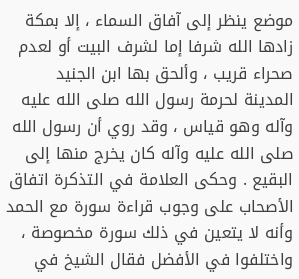موضع ينظر إلى آفاق السماء ، إلا بمكة زادها الله شرفا إما لشرف البيت أو لعدم صحراء قريب ، وألحق بها ابن الجنيد المدينة لحرمة رسول الله صلى الله عليه وآله وهو قياس ، وقد روي أن رسول الله صلى الله عليه وآله كان يخرج منها إلى البقيع . وحكى العلامة في التذكرة اتفاق الأصحاب على وجوب قراءة سورة مع الحمد وأنه لا يتعين في ذلك سورة مخصوصة ، واختلفوا في الأفضل فقال الشيخ في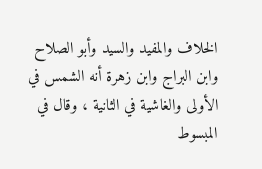الخلاف والمفيد والسيد وأبو الصلاح وابن البراج وابن زهرة أنه الشمس في الأولى والغاشية في الثانية ، وقال في المبسوط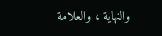والنهاية ، والعلامة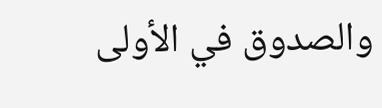والصدوق في الأولى